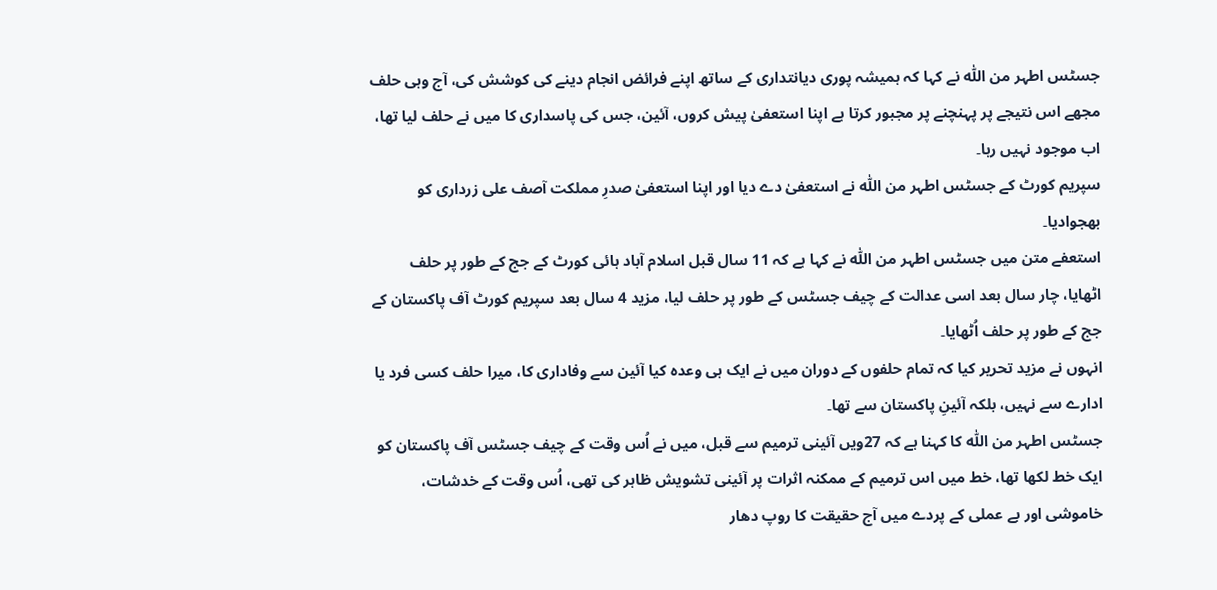جسٹس اطہر من اللّٰہ نے کہا کہ ہمیشہ پوری دیانتداری کے ساتھ اپنے فرائض انجام دینے کی کوشش کی، آج وہی حلف مجھے اس نتیجے پر پہنچنے پر مجبور کرتا ہے اپنا استعفیٰ پیش کروں، آئین، جس کی پاسداری کا میں نے حلف لیا تھا، اب موجود نہیں رہا۔
سپریم کورٹ کے جسٹس اطہر من اللّٰہ نے استعفیٰ دے دیا اور اپنا استعفیٰ صدرِ مملکت آصف علی زرداری کو بھجوادیا۔
استعفے متن میں جسٹس اطہر من اللّٰہ نے کہا ہے کہ 11 سال قبل اسلام آباد ہائی کورٹ کے جج کے طور پر حلف اٹھایا، چار سال بعد اسی عدالت کے چیف جسٹس کے طور پر حلف لیا، مزید 4 سال بعد سپریم کورٹ آف پاکستان کے جج کے طور پر حلف اُٹھایا۔
انہوں نے مزید تحریر کیا کہ تمام حلفوں کے دوران میں نے ایک ہی وعدہ کیا آئین سے وفاداری کا، میرا حلف کسی فرد یا ادارے سے نہیں، بلکہ آئینِ پاکستان سے تھا۔
جسٹس اطہر من اللّٰہ کا کہنا ہے کہ 27ویں آئینی ترمیم سے قبل، میں نے اُس وقت کے چیف جسٹس آف پاکستان کو ایک خط لکھا تھا، خط میں اس ترمیم کے ممکنہ اثرات پر آئینی تشویش ظاہر کی تھی، اُس وقت کے خدشات، خاموشی اور بے عملی کے پردے میں آج حقیقت کا روپ دھار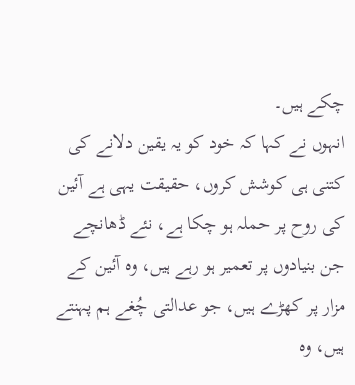چکے ہیں۔
انہوں نے کہا کہ خود کو یہ یقین دلانے کی کتنی ہی کوشش کروں، حقیقت یہی ہے آئین کی روح پر حملہ ہو چکا ہے، نئے ڈھانچے جن بنیادوں پر تعمیر ہو رہے ہیں، وہ آئین کے مزار پر کھڑے ہیں، جو عدالتی چُغے ہم پہنتے ہیں، وہ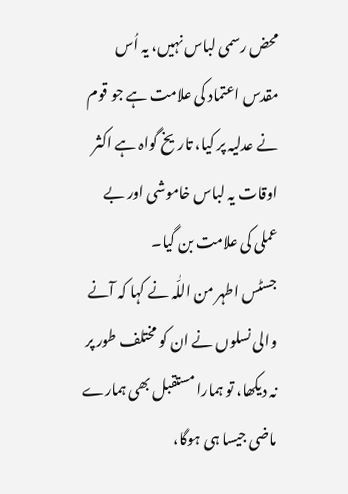محض رسمی لباس نہیں، یہ اُس مقدس اعتماد کی علامت ہے جو قوم نے عدلیہ پر کیا، تاریخ گواہ ہے اکثر اوقات یہ لباس خاموشی اور بے عملی کی علامت بن گیا۔
جسٹس اطہر من اللّٰہ نے کہا کہ آنے والی نسلوں نے ان کو مختلف طور پر نہ دیکھا، تو ہمارا مستقبل بھی ہمارے ماضی جیسا ہی ہوگا،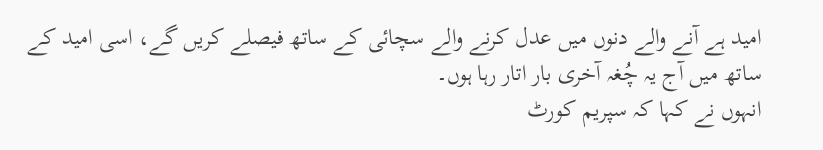امید ہے آنے والے دنوں میں عدل کرنے والے سچائی کے ساتھ فیصلے کریں گے، اسی امید کے ساتھ میں آج یہ چُغہ آخری بار اتار رہا ہوں۔
انہوں نے کہا کہ سپریم کورٹ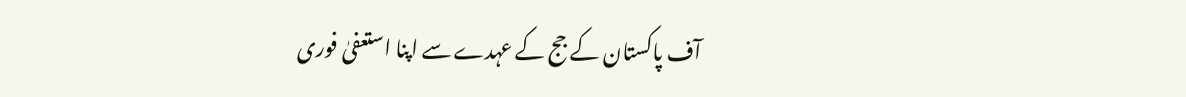آف پاکستان کے جج کے عہدے سے اپنا استعفیٰ فوری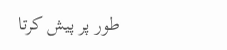طور پر پیش کرتا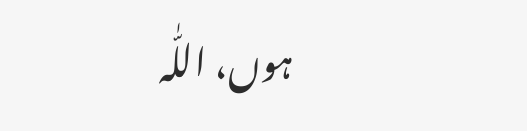ہوں، اللّٰہ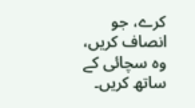کرے، جو انصاف کریں، وہ سچائی کے ساتھ کریں۔